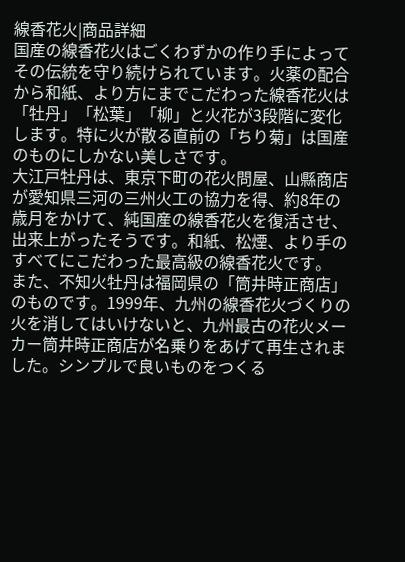線香花火|商品詳細
国産の線香花火はごくわずかの作り手によってその伝統を守り続けられています。火薬の配合から和紙、より方にまでこだわった線香花火は「牡丹」「松葉」「柳」と火花が3段階に変化します。特に火が散る直前の「ちり菊」は国産のものにしかない美しさです。
大江戸牡丹は、東京下町の花火問屋、山縣商店が愛知県三河の三州火工の協力を得、約8年の歳月をかけて、純国産の線香花火を復活させ、出来上がったそうです。和紙、松煙、より手のすべてにこだわった最高級の線香花火です。
また、不知火牡丹は福岡県の「筒井時正商店」のものです。1999年、九州の線香花火づくりの火を消してはいけないと、九州最古の花火メーカー筒井時正商店が名乗りをあげて再生されました。シンプルで良いものをつくる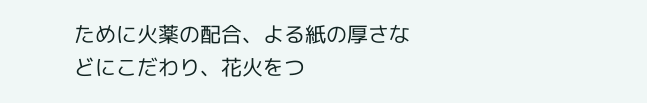ために火薬の配合、よる紙の厚さなどにこだわり、花火をつ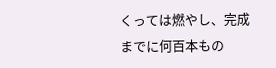くっては燃やし、完成までに何百本もの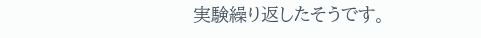実験繰り返したそうです。